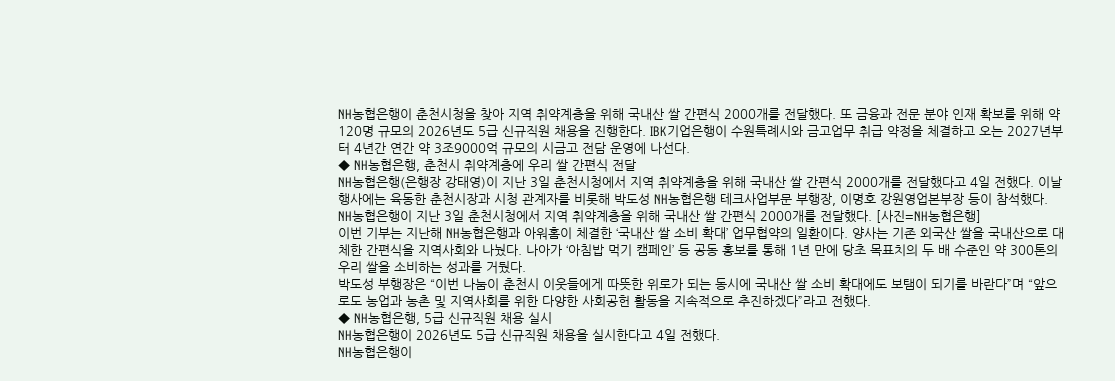NH농협은행이 춘천시청을 찾아 지역 취약계층을 위해 국내산 쌀 간편식 2000개를 전달했다. 또 금융과 전문 분야 인재 확보를 위해 약 120명 규모의 2026년도 5급 신규직원 채용을 진행한다. IBK기업은행이 수원특례시와 금고업무 취급 약정을 체결하고 오는 2027년부터 4년간 연간 약 3조9000억 규모의 시금고 전담 운영에 나선다.
◆ NH농협은행, 춘천시 취약계층에 우리 쌀 간편식 전달
NH농협은행(은행장 강태영)이 지난 3일 춘천시청에서 지역 취약계층을 위해 국내산 쌀 간편식 2000개를 전달했다고 4일 전했다. 이날 행사에는 육동한 춘천시장과 시청 관계자를 비롯해 박도성 NH농협은행 테크사업부문 부행장, 이명호 강원영업본부장 등이 참석했다.
NH농협은행이 지난 3일 춘천시청에서 지역 취약계층을 위해 국내산 쌀 간편식 2000개를 전달했다. [사진=NH농협은행]
이번 기부는 지난해 NH농협은행과 아워홈이 체결한 ‘국내산 쌀 소비 확대’ 업무협약의 일환이다. 양사는 기존 외국산 쌀을 국내산으로 대체한 간편식을 지역사회와 나눴다. 나아가 ‘아침밥 먹기 캠페인’ 등 공동 홍보를 통해 1년 만에 당초 목표치의 두 배 수준인 약 300톤의 우리 쌀을 소비하는 성과를 거뒀다.
박도성 부행장은 “이번 나눔이 춘천시 이웃들에게 따뜻한 위로가 되는 동시에 국내산 쌀 소비 확대에도 보탬이 되기를 바란다”며 “앞으로도 농업과 농촌 및 지역사회를 위한 다양한 사회공헌 활동을 지속적으로 추진하겠다”라고 전했다.
◆ NH농협은행, 5급 신규직원 채용 실시
NH농협은행이 2026년도 5급 신규직원 채용을 실시한다고 4일 전했다.
NH농협은행이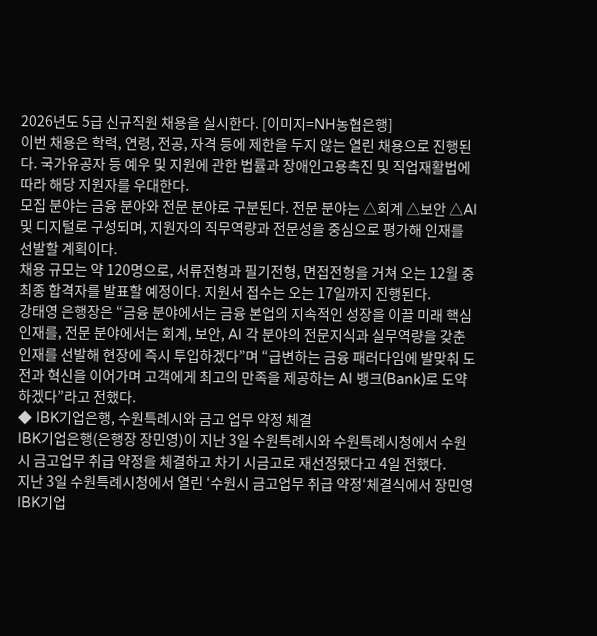2026년도 5급 신규직원 채용을 실시한다. [이미지=NH농협은행]
이번 채용은 학력, 연령, 전공, 자격 등에 제한을 두지 않는 열린 채용으로 진행된다. 국가유공자 등 예우 및 지원에 관한 법률과 장애인고용촉진 및 직업재활법에 따라 해당 지원자를 우대한다.
모집 분야는 금융 분야와 전문 분야로 구분된다. 전문 분야는 △회계 △보안 △AI 및 디지털로 구성되며, 지원자의 직무역량과 전문성을 중심으로 평가해 인재를 선발할 계획이다.
채용 규모는 약 120명으로, 서류전형과 필기전형, 면접전형을 거쳐 오는 12월 중 최종 합격자를 발표할 예정이다. 지원서 접수는 오는 17일까지 진행된다.
강태영 은행장은 “금융 분야에서는 금융 본업의 지속적인 성장을 이끌 미래 핵심 인재를, 전문 분야에서는 회계, 보안, AI 각 분야의 전문지식과 실무역량을 갖춘 인재를 선발해 현장에 즉시 투입하겠다”며 “급변하는 금융 패러다임에 발맞춰 도전과 혁신을 이어가며 고객에게 최고의 만족을 제공하는 AI 뱅크(Bank)로 도약하겠다”라고 전했다.
◆ IBK기업은행, 수원특례시와 금고 업무 약정 체결
IBK기업은행(은행장 장민영)이 지난 3일 수원특례시와 수원특례시청에서 수원시 금고업무 취급 약정을 체결하고 차기 시금고로 재선정됐다고 4일 전했다.
지난 3일 수원특례시청에서 열린 ‘수원시 금고업무 취급 약정‘체결식에서 장민영 IBK기업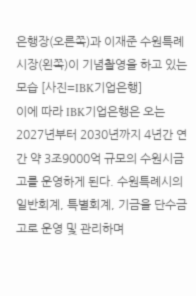은행장(오른쪽)과 이재준 수원특례시장(왼쪽)이 기념촬영을 하고 있는 모습 [사진=IBK기업은행]
이에 따라 IBK기업은행은 오는 2027년부터 2030년까지 4년간 연간 약 3조9000억 규모의 수원시금고를 운영하게 된다. 수원특례시의 일반회계, 특별회계, 기금을 단수금고로 운영 및 관리하며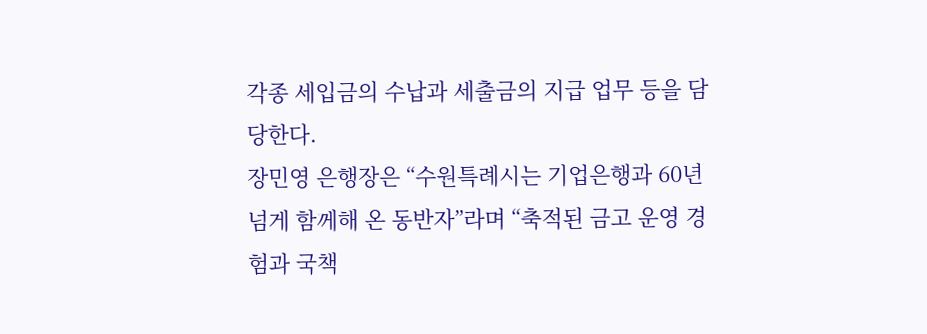각종 세입금의 수납과 세출금의 지급 업무 등을 담당한다.
장민영 은행장은 “수원특례시는 기업은행과 60년 넘게 함께해 온 동반자”라며 “축적된 금고 운영 경험과 국책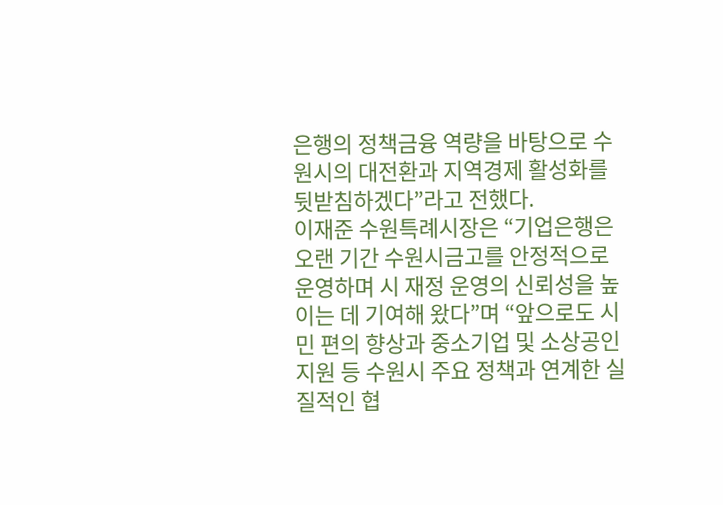은행의 정책금융 역량을 바탕으로 수원시의 대전환과 지역경제 활성화를 뒷받침하겠다”라고 전했다.
이재준 수원특례시장은 “기업은행은 오랜 기간 수원시금고를 안정적으로 운영하며 시 재정 운영의 신뢰성을 높이는 데 기여해 왔다”며 “앞으로도 시민 편의 향상과 중소기업 및 소상공인 지원 등 수원시 주요 정책과 연계한 실질적인 협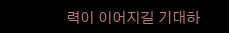력이 이어지길 기대하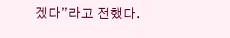겠다”라고 전했다.